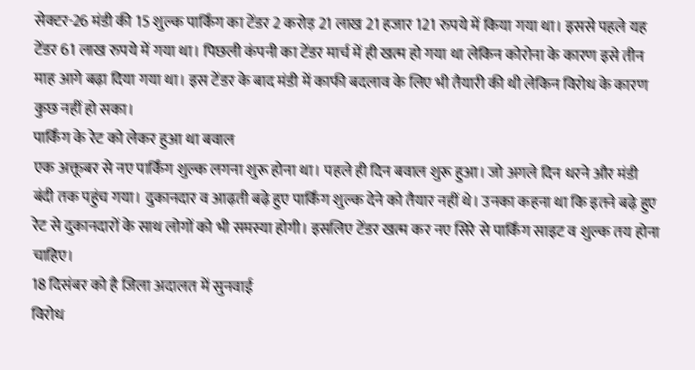सेक्टर-26 मंडी की 15 शुल्क पार्किंग का टेंडर 2 करोड़ 21 लाख 21 हजार 121 रुपये में किया गया था। इससे पहले यह टेंडर 61 लाख रुपये में गया था। पिछली कंपनी का टेंडर मार्च में ही खत्म हो गया था लेकिन कोरोना के कारण इसे तीन माह आगे बढ़ा दिया गया था। इस टेंडर के बाद मंडी में काफी बदलाव के लिए भी तैयारी की थी लेकिन विरोध के कारण कुछ नहीं हो सका।
पार्किंग के रेट को लेकर हुआ था बवाल
एक अक्तूबर से नए पार्किंग शुल्क लगना शुरू होना था। पहले ही दिन बवाल शुरू हुआ। जो अगले दिन धरने और मंडी बंदी तक पहुंच गया। दुकानदार व आढ़ती बढ़े हुए पार्किंग शुल्क देने को तैयार नहीं थे। उनका कहना था कि इतने बढ़े हुए रेट से दुकानदारों के साथ लोगों को भी समस्या होगी। इसलिए टेंडर खत्म कर नए सिरे से पार्किंग साइट व शुल्क तय होना चाहिए।
18 दिसंबर को है जिला अदालत में सुनवाई
विरोध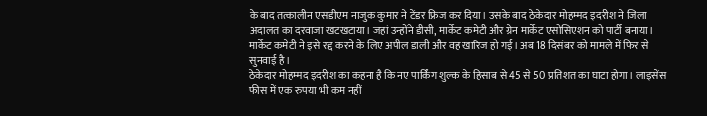के बाद तत्कालीन एसडीएम नाजुक कुमार ने टेंडर फ्रिज कर दिया। उसके बाद ठेकेदार मोहम्मद इदरीश ने जिला अदालत का दरवाजा खटखटाया। जहां उन्होंने डीसी, मार्केट कमेटी और ग्रेन मार्केट एसोसिएशन को पार्टी बनाया। मार्केट कमेटी ने इसे रद्द करने के लिए अपील डाली और वह खारिज हो गई। अब 18 दिसंबर को मामले में फिर से सुनवाई है।
ठेकेदार मोहम्मद इदरीश का कहना है कि नए पार्किंग शुल्क के हिसाब से 45 से 50 प्रतिशत का घाटा होगा। लाइसेंस फीस में एक रुपया भी कम नहीं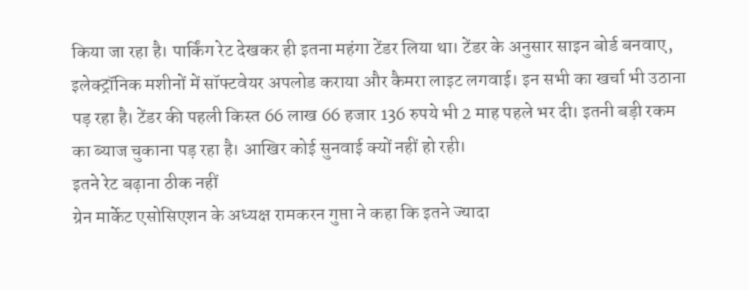किया जा रहा है। पार्किंग रेट देखकर ही इतना महंगा टेंडर लिया था। टेंडर के अनुसार साइन बोर्ड बनवाए, इलेक्ट्रॉनिक मशीनों में सॉफ्टवेयर अपलोड कराया और कैमरा लाइट लगवाई। इन सभी का खर्चा भी उठाना पड़ रहा है। टेंडर की पहली किस्त 66 लाख 66 हजार 136 रुपये भी 2 माह पहले भर दी। इतनी बड़ी रकम का ब्याज चुकाना पड़ रहा है। आखिर कोई सुनवाई क्यों नहीं हो रही।
इतने रेट बढ़ाना ठीक नहीं
ग्रेन मार्केट एसोसिएशन के अध्यक्ष रामकरन गुप्ता ने कहा कि इतने ज्यादा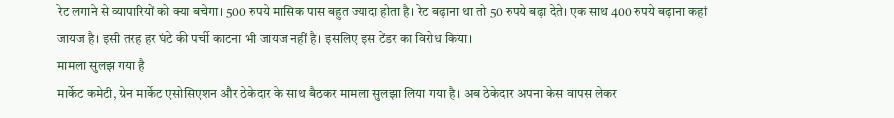रेट लगाने से व्यापारियों को क्या बचेगा। 500 रुपये मासिक पास बहुत ज्यादा होता है। रेट बढ़ाना था तो 50 रुपये बढ़ा देते। एक साथ 400 रुपये बढ़ाना कहां जायज है। इसी तरह हर घंटे की पर्ची काटना भी जायज नहीं है। इसलिए इस टेंडर का विरोध किया।
मामला सुलझ गया है
मार्केट कमेटी, ग्रेन मार्केट एसोसिएशन और ठेकेदार के साथ बैठकर मामला सुलझा लिया गया है। अब ठेकेदार अपना केस वापस लेकर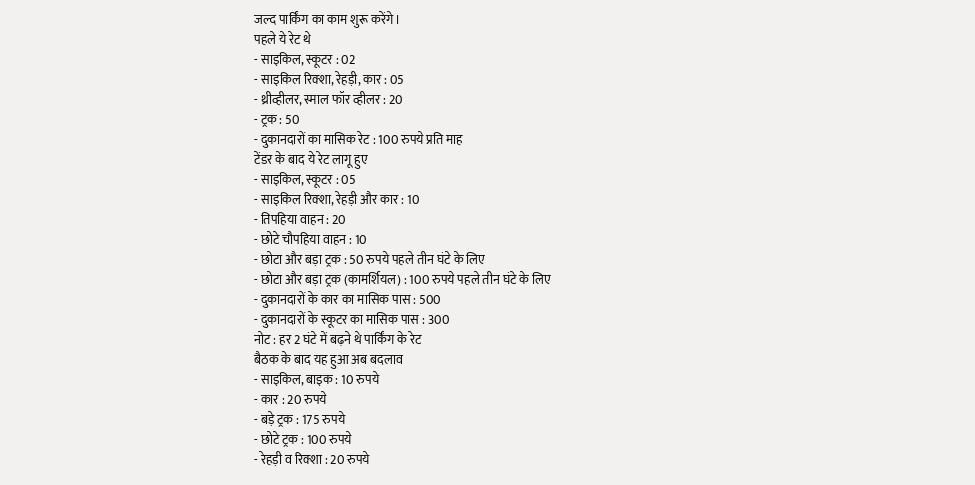जल्द पार्किंग का काम शुरू करेंगे।
पहले ये रेट थे
- साइकिल, स्कूटर : 02
- साइकिल रिक्शा, रेहड़ी, कार : 05
- थ्रीव्हीलर, स्माल फॉर व्हीलर : 20
- ट्रक : 50
- दुकानदारों का मासिक रेट : 100 रुपये प्रति माह
टेंडर के बाद ये रेट लागू हुए
- साइकिल, स्कूटर : 05
- साइकिल रिक्शा, रेहड़ी और कार : 10
- तिपहिया वाहन : 20
- छोटे चौपहिया वाहन : 10
- छोटा और बड़ा ट्रक : 50 रुपये पहले तीन घंटे के लिए
- छोटा और बड़ा ट्रक (कामर्शियल) : 100 रुपये पहले तीन घंटे के लिए
- दुकानदारों के कार का मासिक पास : 500
- दुकानदारों के स्कूटर का मासिक पास : 300
नोट : हर 2 घंटे में बढ़ने थे पार्किंग के रेट
बैठक के बाद यह हुआ अब बदलाव
- साइकिल, बाइक : 10 रुपये
- कार : 20 रुपये
- बड़े ट्रक : 175 रुपये
- छोटे ट्रक : 100 रुपये
- रेहड़ी व रिक्शा : 20 रुपये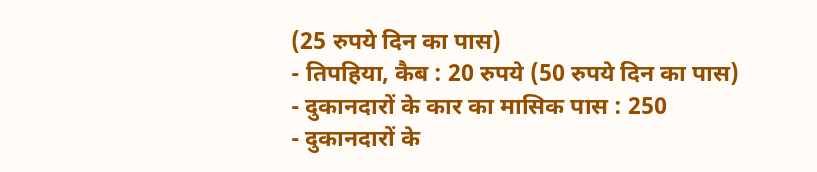(25 रुपये दिन का पास)
- तिपहिया, कैब : 20 रुपये (50 रुपये दिन का पास)
- दुकानदारों के कार का मासिक पास : 250
- दुकानदारों के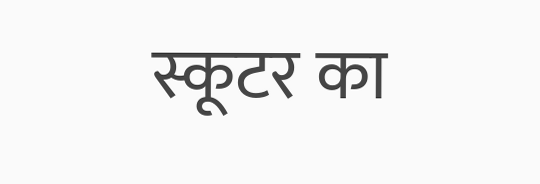स्कूटर का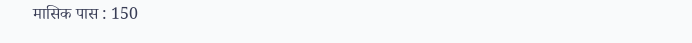मासिक पास : 150